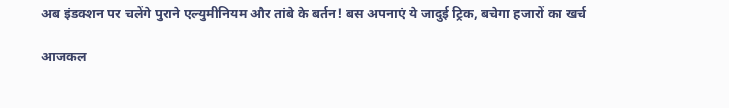अब इंडक्शन पर चलेंगे पुराने एल्युमीनियम और तांबे के बर्तन! बस अपनाएं ये जादुई ट्रिक, बचेगा हजारों का खर्च

आजकल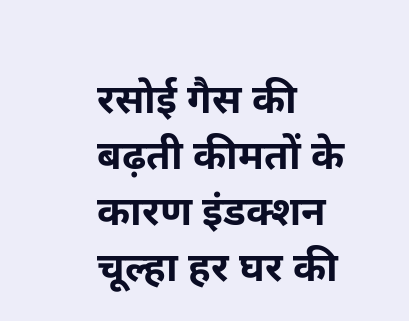रसोई गैस की बढ़ती कीमतों के कारण इंडक्शन चूल्हा हर घर की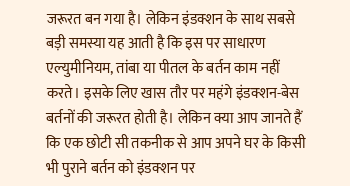जरूरत बन गया है। लेकिन इंडक्शन के साथ सबसे बड़ी समस्या यह आती है कि इस पर साधारण एल्युमीनियम, तांबा या पीतल के बर्तन काम नहीं करते। इसके लिए खास तौर पर महंगे इंडक्शन-बेस बर्तनों की जरूरत होती है। लेकिन क्या आप जानते हैं कि एक छोटी सी तकनीक से आप अपने घर के किसी भी पुराने बर्तन को इंडक्शन पर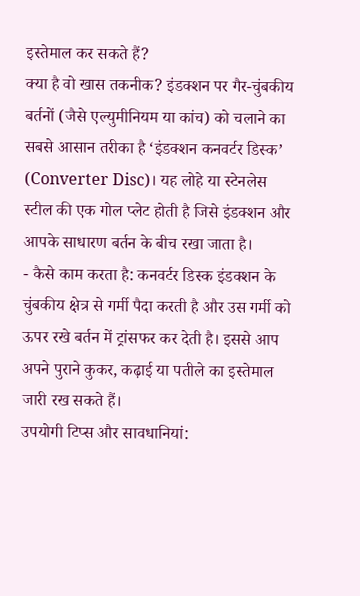इस्तेमाल कर सकते हैं?
क्या है वो खास तकनीक? इंडक्शन पर गैर-चुंबकीय बर्तनों (जैसे एल्युमीनियम या कांच) को चलाने का सबसे आसान तरीका है ‘इंडक्शन कनवर्टर डिस्क’ (Converter Disc)। यह लोहे या स्टेनलेस स्टील की एक गोल प्लेट होती है जिसे इंडक्शन और आपके साधारण बर्तन के बीच रखा जाता है।
- कैसे काम करता है: कनवर्टर डिस्क इंडक्शन के चुंबकीय क्षेत्र से गर्मी पैदा करती है और उस गर्मी को ऊपर रखे बर्तन में ट्रांसफर कर देती है। इससे आप अपने पुराने कुकर, कढ़ाई या पतीले का इस्तेमाल जारी रख सकते हैं।
उपयोगी टिप्स और सावधानियां: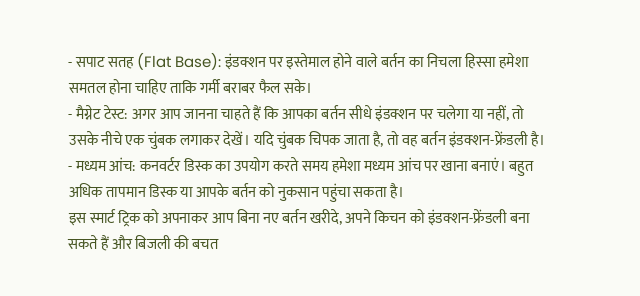- सपाट सतह (Flat Base): इंडक्शन पर इस्तेमाल होने वाले बर्तन का निचला हिस्सा हमेशा समतल होना चाहिए ताकि गर्मी बराबर फैल सके।
- मैग्नेट टेस्ट: अगर आप जानना चाहते हैं कि आपका बर्तन सीधे इंडक्शन पर चलेगा या नहीं, तो उसके नीचे एक चुंबक लगाकर देखें। यदि चुंबक चिपक जाता है, तो वह बर्तन इंडक्शन-फ्रेंडली है।
- मध्यम आंच: कनवर्टर डिस्क का उपयोग करते समय हमेशा मध्यम आंच पर खाना बनाएं। बहुत अधिक तापमान डिस्क या आपके बर्तन को नुकसान पहुंचा सकता है।
इस स्मार्ट ट्रिक को अपनाकर आप बिना नए बर्तन खरीदे, अपने किचन को इंडक्शन-फ्रेंडली बना सकते हैं और बिजली की बचत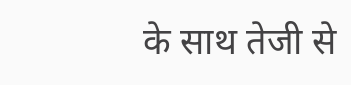के साथ तेजी से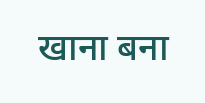खाना बना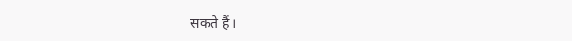सकते हैं।